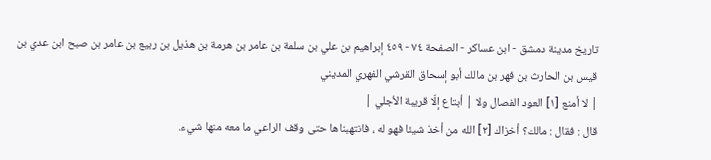تاريخ مدينة دمشق - ابن عساكر - الصفحة ٧٤ - ٤٥٩ إبراهيم بن علي بن سلمة بن عامر بن هرمة بن هذيل بن ربيع بن عامر بن صبح ابن عدي بن قيس بن الحارث بن فهر بن مالك أبو إسحاق القرشي الفهري المديني
| لا أمنع [١] العود الفصال ولا | أبتاع إلّا قريبة الأجلي |
قال : فقال : مالك؟ أخزاك [٢] الله من أخذ شيئا فهو له ، فانتهبناها حتى وقف الراعي ما معه منها شيء.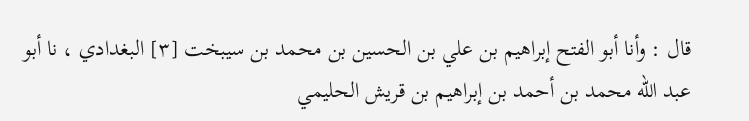قال : وأنا أبو الفتح إبراهيم بن علي بن الحسين بن محمد بن سيبخت [٣] البغدادي ، نا أبو عبد الله محمد بن أحمد بن إبراهيم بن قريش الحليمي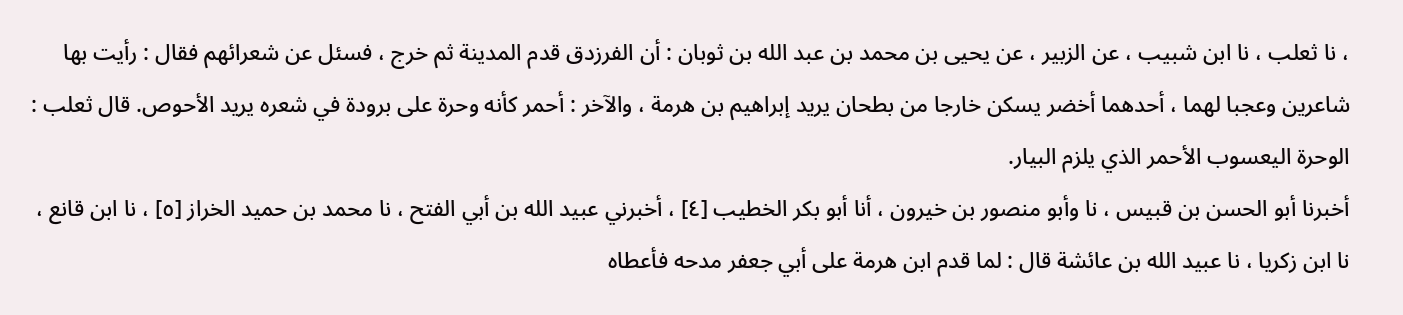، نا ثعلب ، نا ابن شبيب ، عن الزبير ، عن يحيى بن محمد بن عبد الله بن ثوبان : أن الفرزدق قدم المدينة ثم خرج ، فسئل عن شعرائهم فقال : رأيت بها شاعرين وعجبا لهما ، أحدهما أخضر يسكن خارجا من بطحان يريد إبراهيم بن هرمة ، والآخر : أحمر كأنه وحرة على برودة في شعره يريد الأحوص. قال ثعلب : الوحرة اليعسوب الأحمر الذي يلزم البيار.
أخبرنا أبو الحسن بن قبيس ، نا وأبو منصور بن خيرون ، أنا أبو بكر الخطيب [٤] ، أخبرني عبيد الله بن أبي الفتح ، نا محمد بن حميد الخراز [٥] ، نا ابن قانع ، نا ابن زكريا ، نا عبيد الله بن عائشة قال : لما قدم ابن هرمة على أبي جعفر مدحه فأعطاه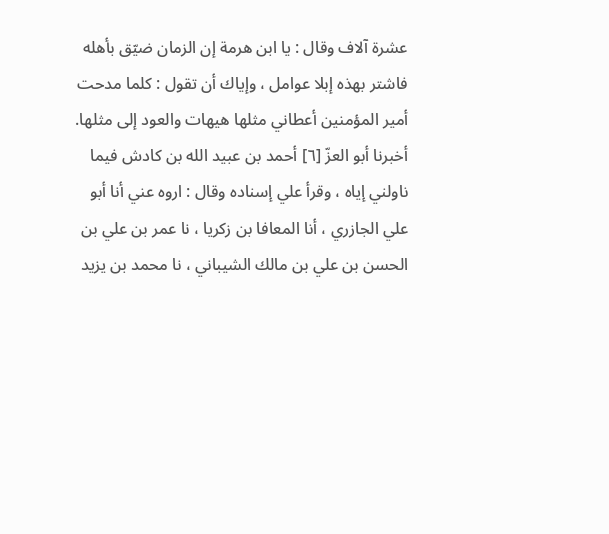عشرة آلاف وقال : يا ابن هرمة إن الزمان ضيّق بأهله فاشتر بهذه إبلا عوامل ، وإياك أن تقول : كلما مدحت أمير المؤمنين أعطاني مثلها هيهات والعود إلى مثلها.
أخبرنا أبو العزّ [٦] أحمد بن عبيد الله بن كادش فيما ناولني إياه ، وقرأ علي إسناده وقال : اروه عني أنا أبو علي الجازري ، أنا المعافا بن زكريا ، نا عمر بن علي بن الحسن بن علي بن مالك الشيباني ، نا محمد بن يزيد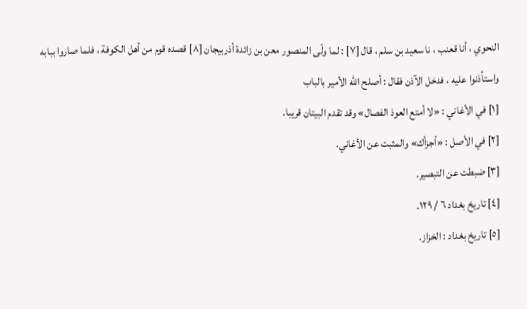النحوي ، أنا قعنب ، نا سعيد بن سلم ، قال [٧] : لما ولّى المنصور معن بن زائدة أذربيجان [٨] قصده قوم من أهل الكوفة ، فلما صاروا ببابه واستأذنوا عليه ، فدخل الآذن فقال : أصلح الله الأمير بالباب
[١] في الأغاني : «لا أمتع العوذ الفصال» وقد تقدم البيتان قريبا.
[٢] في الأصل : «أجزأك» والمثبت عن الأغاني.
[٣] ضبطت عن التبصير.
[٤] تاريخ بغداد ٦ / ١٢٩.
[٥] تاريخ بغداد : الخزاز.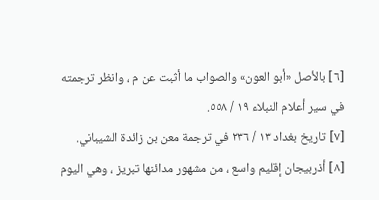[٦] بالأصل «أبو العون» والصواب ما أثبت عن م ، وانظر ترجمته في سير أعلام النبلاء ١٩ / ٥٥٨.
[٧] تاريخ بغداد ١٣ / ٢٣٦ في ترجمة معن بن زائدة الشيباني.
[٨] أذربيجان إقليم واسع ، من مشهور مدائنها تبريز ، وهي اليوم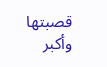قصبتها وأكبر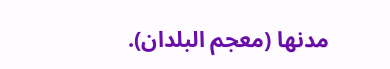مدنها (معجم البلدان).